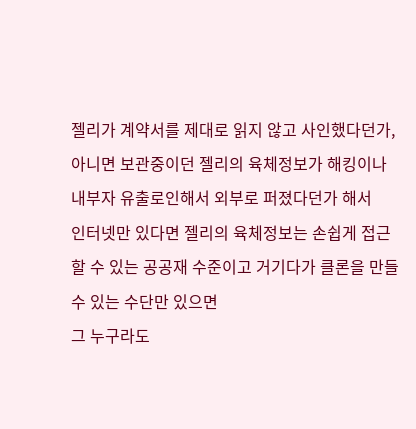젤리가 계약서를 제대로 읽지 않고 사인했다던가, 아니면 보관중이던 젤리의 육체정보가 해킹이나 내부자 유출로인해서 외부로 퍼졌다던가 해서
인터넷만 있다면 젤리의 육체정보는 손쉽게 접근할 수 있는 공공재 수준이고 거기다가 클론을 만들 수 있는 수단만 있으면
그 누구라도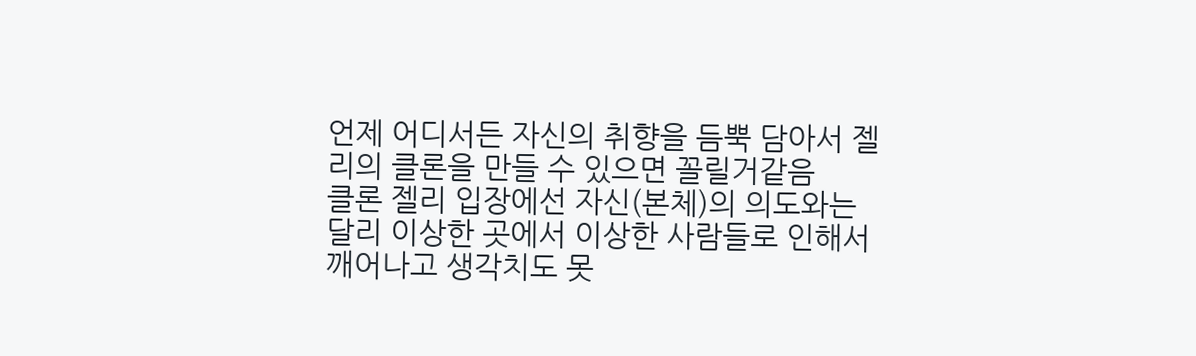언제 어디서든 자신의 취향을 듬뿍 담아서 젤리의 클론을 만들 수 있으면 꼴릴거같음
클론 젤리 입장에선 자신(본체)의 의도와는 달리 이상한 곳에서 이상한 사람들로 인해서 깨어나고 생각치도 못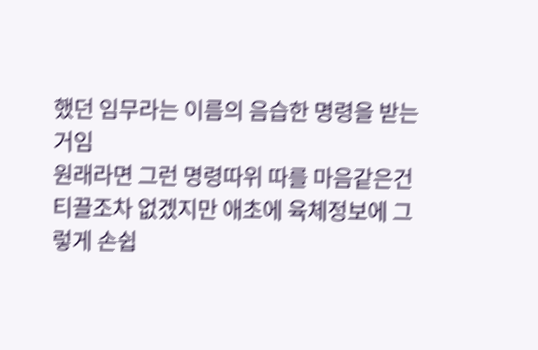했던 임무라는 이름의 음습한 명령을 받는거임
원래라면 그런 명령따위 따를 마음같은건 티끌조차 없겠지만 애초에 육체정보에 그렇게 손쉽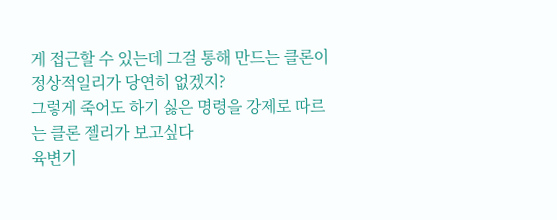게 접근할 수 있는데 그걸 통해 만드는 클론이 정상적일리가 당연히 없겠지?
그렇게 죽어도 하기 싫은 명령을 강제로 따르는 클론 젤리가 보고싶다
육변기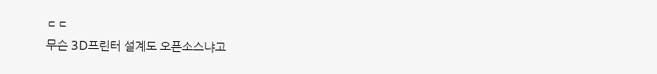ㄷㄷ
무슨 3D프린터 설계도 오픈소스냐고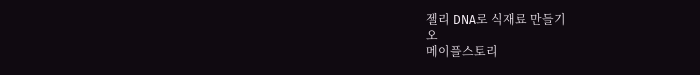젤리 DNA로 식재료 만들기
오
메이플스토리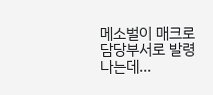메소벌이 매크로 담당부서로 발령나는데...